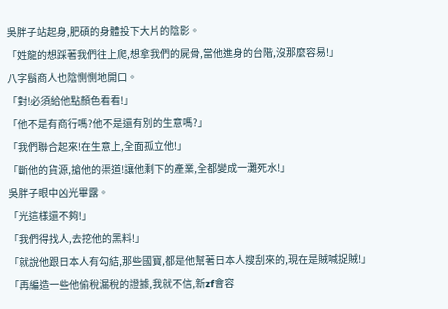吳胖子站起身,肥碩的身體投下大片的陰影。
「姓龍的想踩著我們往上爬,想拿我們的屍骨,當他進身的台階,沒那麼容易!」
八字鬍商人也陰惻惻地開口。
「對!必須給他點顏色看看!」
「他不是有商行嗎?他不是還有別的生意嗎?」
「我們聯合起來!在生意上,全面孤立他!」
「斷他的貨源,搶他的渠道!讓他剩下的產業,全都變成一灘死水!」
吳胖子眼中凶光畢露。
「光這樣還不夠!」
「我們得找人,去挖他的黑料!」
「就說他跟日本人有勾結,那些國寶,都是他幫著日本人搜刮來的,現在是賊喊捉賊!」
「再編造一些他偷稅漏稅的證據,我就不信,新zf會容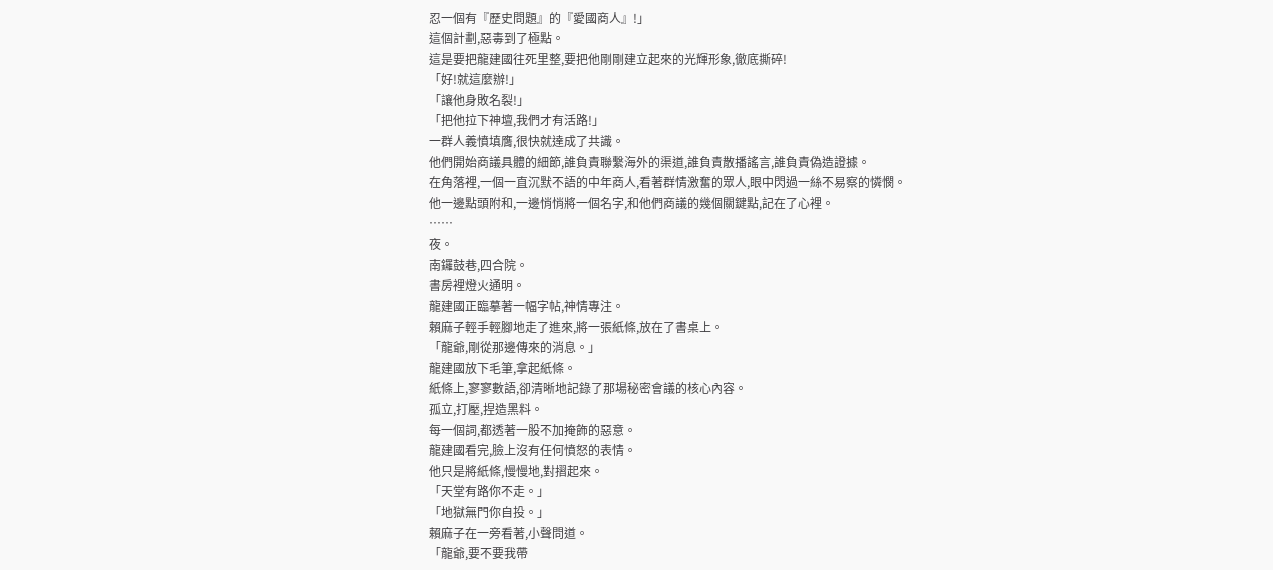忍一個有『歷史問題』的『愛國商人』!」
這個計劃,惡毒到了極點。
這是要把龍建國往死里整,要把他剛剛建立起來的光輝形象,徹底撕碎!
「好!就這麼辦!」
「讓他身敗名裂!」
「把他拉下神壇,我們才有活路!」
一群人義憤填膺,很快就達成了共識。
他們開始商議具體的細節,誰負責聯繫海外的渠道,誰負責散播謠言,誰負責偽造證據。
在角落裡,一個一直沉默不語的中年商人,看著群情激奮的眾人,眼中閃過一絲不易察的憐憫。
他一邊點頭附和,一邊悄悄將一個名字,和他們商議的幾個關鍵點,記在了心裡。
……
夜。
南鑼鼓巷,四合院。
書房裡燈火通明。
龍建國正臨摹著一幅字帖,神情專注。
賴麻子輕手輕腳地走了進來,將一張紙條,放在了書桌上。
「龍爺,剛從那邊傳來的消息。」
龍建國放下毛筆,拿起紙條。
紙條上,寥寥數語,卻清晰地記錄了那場秘密會議的核心內容。
孤立,打壓,捏造黑料。
每一個詞,都透著一股不加掩飾的惡意。
龍建國看完,臉上沒有任何憤怒的表情。
他只是將紙條,慢慢地,對摺起來。
「天堂有路你不走。」
「地獄無門你自投。」
賴麻子在一旁看著,小聲問道。
「龍爺,要不要我帶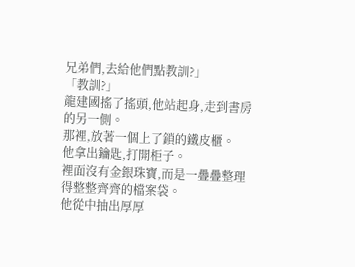兄弟們,去給他們點教訓?」
「教訓?」
龍建國搖了搖頭,他站起身,走到書房的另一側。
那裡,放著一個上了鎖的鐵皮櫃。
他拿出鑰匙,打開柜子。
裡面沒有金銀珠寶,而是一疊疊整理得整整齊齊的檔案袋。
他從中抽出厚厚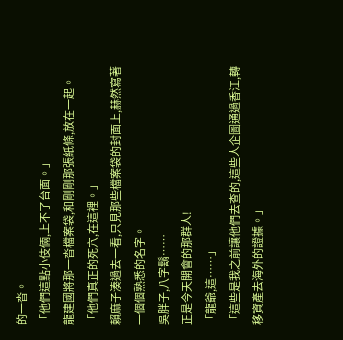的一沓。
「他們這點小伎倆,上不了台面。」
龍建國將那一沓檔案袋,和剛剛那張紙條,放在一起。
「他們真正的死穴,在這裡。」
賴麻子湊過去一看,只見那些檔案袋的封面上,赫然寫著一個個熟悉的名字。
吳胖子,八字鬍……
正是今天開會的那群人!
「龍爺,這……」
「這些是我之前讓他們去查的,這些人企圖通過香江,轉移資產去海外的證據。」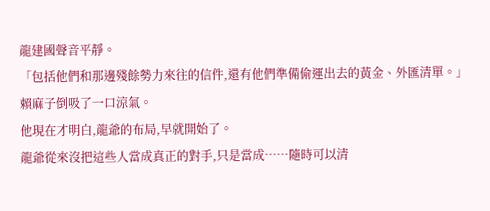龍建國聲音平靜。
「包括他們和那邊殘餘勢力來往的信件,還有他們準備偷運出去的黃金、外匯清單。」
賴麻子倒吸了一口涼氣。
他現在才明白,龍爺的布局,早就開始了。
龍爺從來沒把這些人當成真正的對手,只是當成……隨時可以清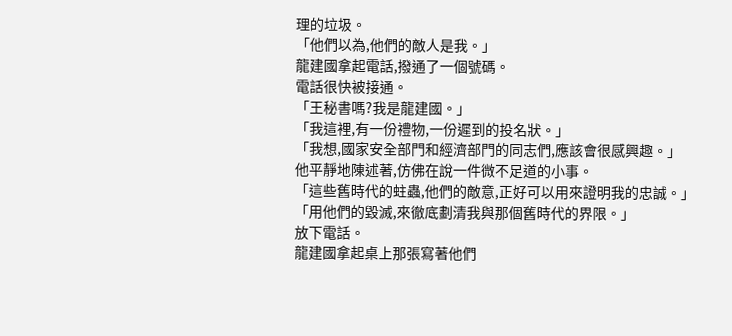理的垃圾。
「他們以為,他們的敵人是我。」
龍建國拿起電話,撥通了一個號碼。
電話很快被接通。
「王秘書嗎?我是龍建國。」
「我這裡,有一份禮物,一份遲到的投名狀。」
「我想,國家安全部門和經濟部門的同志們,應該會很感興趣。」
他平靜地陳述著,仿佛在說一件微不足道的小事。
「這些舊時代的蛀蟲,他們的敵意,正好可以用來證明我的忠誠。」
「用他們的毀滅,來徹底劃清我與那個舊時代的界限。」
放下電話。
龍建國拿起桌上那張寫著他們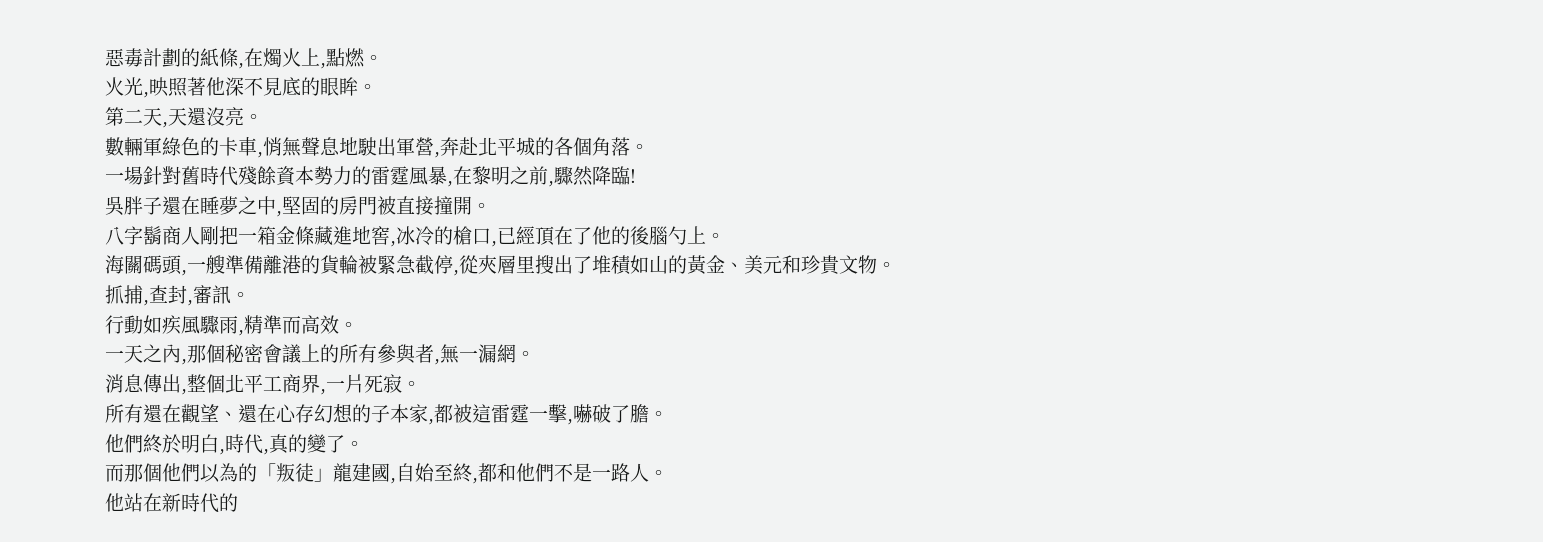惡毒計劃的紙條,在燭火上,點燃。
火光,映照著他深不見底的眼眸。
第二天,天還沒亮。
數輛軍綠色的卡車,悄無聲息地駛出軍營,奔赴北平城的各個角落。
一場針對舊時代殘餘資本勢力的雷霆風暴,在黎明之前,驟然降臨!
吳胖子還在睡夢之中,堅固的房門被直接撞開。
八字鬍商人剛把一箱金條藏進地窖,冰冷的槍口,已經頂在了他的後腦勺上。
海關碼頭,一艘準備離港的貨輪被緊急截停,從夾層里搜出了堆積如山的黃金、美元和珍貴文物。
抓捕,查封,審訊。
行動如疾風驟雨,精準而高效。
一天之內,那個秘密會議上的所有參與者,無一漏網。
消息傳出,整個北平工商界,一片死寂。
所有還在觀望、還在心存幻想的子本家,都被這雷霆一擊,嚇破了膽。
他們終於明白,時代,真的變了。
而那個他們以為的「叛徒」龍建國,自始至終,都和他們不是一路人。
他站在新時代的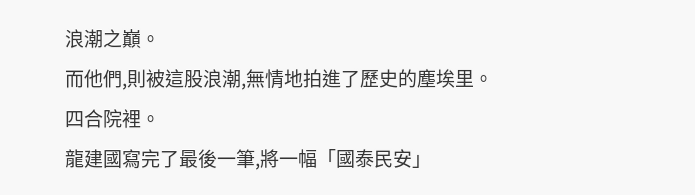浪潮之巔。
而他們,則被這股浪潮,無情地拍進了歷史的塵埃里。
四合院裡。
龍建國寫完了最後一筆,將一幅「國泰民安」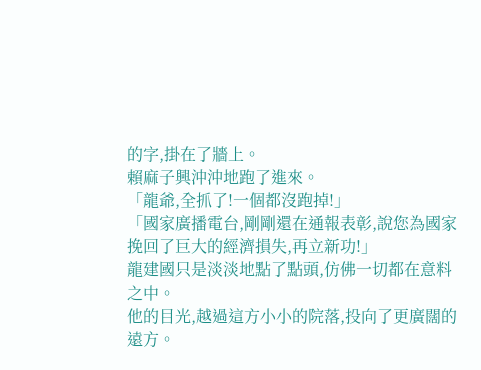的字,掛在了牆上。
賴麻子興沖沖地跑了進來。
「龍爺,全抓了!一個都沒跑掉!」
「國家廣播電台,剛剛還在通報表彰,說您為國家挽回了巨大的經濟損失,再立新功!」
龍建國只是淡淡地點了點頭,仿佛一切都在意料之中。
他的目光,越過這方小小的院落,投向了更廣闊的遠方。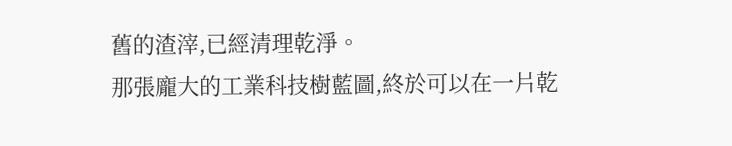舊的渣滓,已經清理乾淨。
那張龐大的工業科技樹藍圖,終於可以在一片乾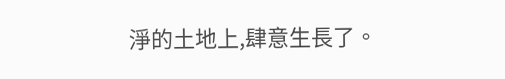淨的土地上,肆意生長了。